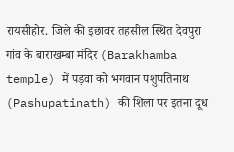रायसीहोर. जिले की इछावर तहसील स्थित देवपुरा गांव के बाराखम्बा मंदिर (Barakhamba temple) में पड़वा को भगवान पशुपतिनाथ (Pashupatinath) की शिला पर इतना दूध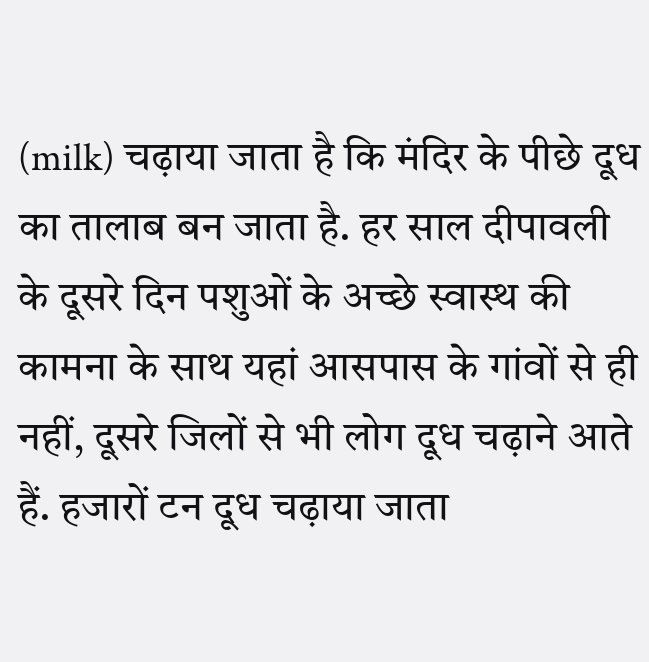(milk) चढ़ाया जाता है कि मंदिर के पीछे दूध का तालाब बन जाता है. हर साल दीपावली के दूसरे दिन पशुओं के अच्छे स्वास्थ की कामना के साथ यहां आसपास के गांवों से ही नहीं, दूसरे जिलों से भी लोग दूध चढ़ाने आते हैं. हजारों टन दूध चढ़ाया जाता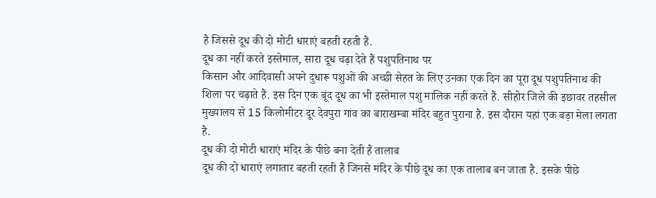है जिससे दूध की दो मोटी धाराएं बहती रहती हैं.
दूध का नहीं करते इस्तेमाल, सारा दूध चढ़ा देते हैं पशुपतिनाथ पर
किसान और आदिवासी अपने दुधारू पशुओं की अच्छी सेहत के लिए उनका एक दिन का पूरा दूध पशुपतिनाथ की शिला पर चढ़ाते हैं. इस दिन एक बूंद दूध का भी इस्तेमाल पशु मालिक नहीं करते हैं. सीहोर जिले की इछावर तहसील मुख्यालय से 15 किलोमीटर दूर देवपुरा गांव का बाराखम्बा मंदिर बहुत पुराना है. इस दौरान यहां एक बड़ा मेला लगता है.
दूध की दो मोटी धाराएं मंदिर के पीछे बना देती हैं तालाब
दूध की दो धाराएं लगातार बहती रहती हैं जिनसे मंदिर के पीछे दूध का एक तालाब बन जाता है. इसके पीछे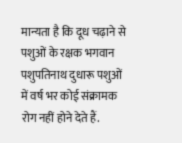मान्यता है कि दूध चढ़ाने से पशुओं के रक्षक भगवान पशुपतिनाथ दुधारू पशुओं में वर्ष भर कोई संक्रामक रोग नहीं होने देते हैं.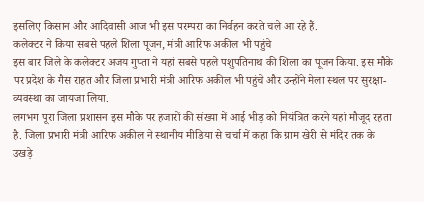इसलिए किसान और आदिवासी आज भी इस परम्परा का निर्वहन करते चले आ रहे हैं.
कलेक्टर ने किया सबसे पहले शिला पूजन, मंत्री आरिफ अकील भी पहुंचे
इस बार जिले के कलेक्टर अजय गुप्ता ने यहां सबसे पहले पशुपतिनाथ की शिला का पूजन किया. इस मौके पर प्रदेश के गैस राहत और जिला प्रभारी मंत्री आरिफ अकील भी पहुंचे और उन्होंने मेला स्थल पर सुरक्षा-व्यवस्था का जायजा लिया.
लगभग पूरा जिला प्रशासन इस मौके पर हजारों की संख्या में आई भीड़ को नियंत्रित करने यहां मौजूद रहता है. जिला प्रभारी मंत्री आरिफ अकील ने स्थानीय मीडिया से चर्चा में कहा कि ग्राम खेरी से मंदिर तक के उखड़े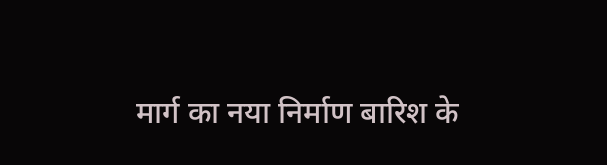मार्ग का नया निर्माण बारिश के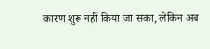कारण शुरू नहीं किया जा सका, लेकिन अब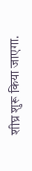शीघ्र शुरू किया जाएगा.